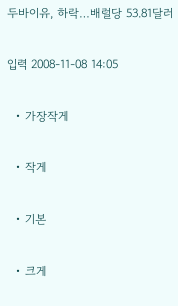두바이유, 하락…배럴당 53.81달러

입력 2008-11-08 14:05

  • 가장작게

  • 작게

  • 기본

  • 크게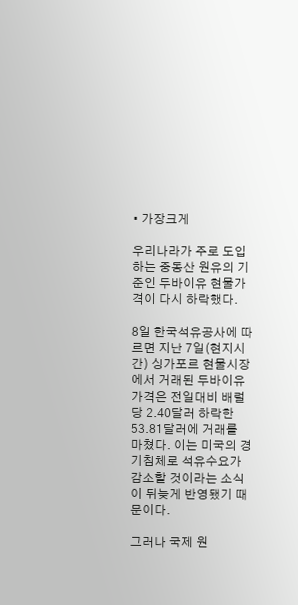• 가장크게

우리나라가 주로 도입하는 중동산 원유의 기준인 두바이유 현물가격이 다시 하락했다.

8일 한국석유공사에 따르면 지난 7일(현지시간) 싱가포르 현물시장에서 거래된 두바이유 가격은 전일대비 배럴당 2.40달러 하락한 53.81달러에 거래를 마쳤다. 이는 미국의 경기침체로 석유수요가 감소할 것이라는 소식이 뒤늦게 반영됐기 때문이다.

그러나 국제 원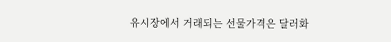유시장에서 거래되는 선물가격은 달러화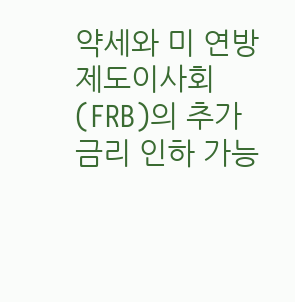약세와 미 연방제도이사회(FRB)의 추가 금리 인하 가능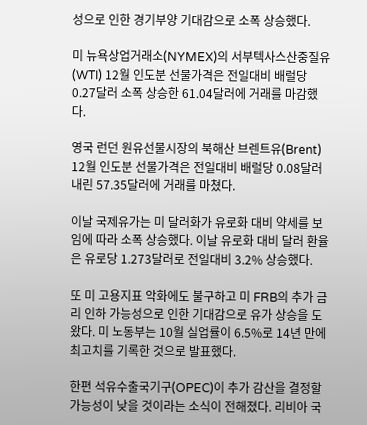성으로 인한 경기부양 기대감으로 소폭 상승했다.

미 뉴욕상업거래소(NYMEX)의 서부텍사스산중질유(WTI) 12월 인도분 선물가격은 전일대비 배럴당 0.27달러 소폭 상승한 61.04달러에 거래를 마감했다.

영국 런던 원유선물시장의 북해산 브렌트유(Brent) 12월 인도분 선물가격은 전일대비 배럴당 0.08달러 내린 57.35달러에 거래를 마쳤다.

이날 국제유가는 미 달러화가 유로화 대비 약세를 보임에 따라 소폭 상승했다. 이날 유로화 대비 달러 환율은 유로당 1.273달러로 전일대비 3.2% 상승했다.

또 미 고용지표 악화에도 불구하고 미 FRB의 추가 금리 인하 가능성으로 인한 기대감으로 유가 상승을 도왔다. 미 노동부는 10월 실업률이 6.5%로 14년 만에 최고치를 기록한 것으로 발표했다.

한편 석유수출국기구(OPEC)이 추가 감산을 결정할 가능성이 낮을 것이라는 소식이 전해졌다. 리비아 국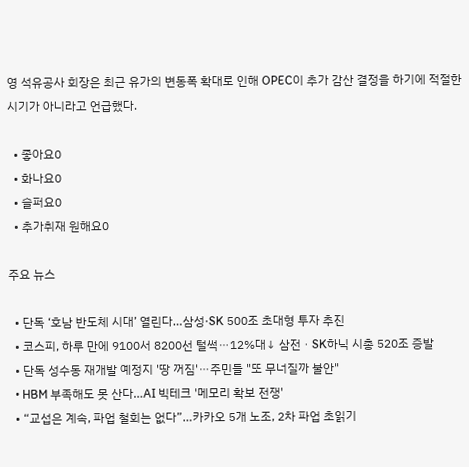영 석유공사 회장은 최근 유가의 변동폭 확대로 인해 OPEC이 추가 감산 결정을 하기에 적절한 시기가 아니라고 언급했다.

  • 좋아요0
  • 화나요0
  • 슬퍼요0
  • 추가취재 원해요0

주요 뉴스

  • 단독 ‘호남 반도체 시대’ 열린다…삼성·SK 500조 초대형 투자 추진
  • 코스피, 하루 만에 9100서 8200선 털썩⋯12%대↓ 삼전ㆍSK하닉 시총 520조 증발
  • 단독 성수동 재개발 예정지 '땅 꺼짐'⋯주민들 "또 무너질까 불안"
  • HBM 부족해도 못 산다…AI 빅테크 '메모리 확보 전쟁'
  • “교섭은 계속, 파업 철회는 없다”…카카오 5개 노조, 2차 파업 초읽기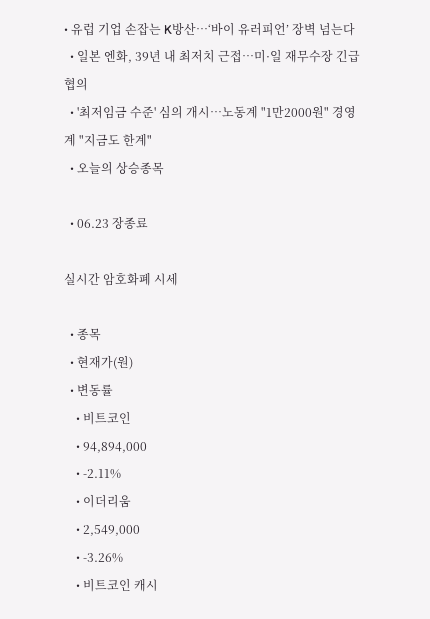• 유럽 기업 손잡는 K방산…‘바이 유러피언’ 장벽 넘는다
  • 일본 엔화, 39년 내 최저치 근접…미·일 재무수장 긴급협의
  • '최저임금 수준' 심의 개시⋯노동계 "1만2000원" 경영계 "지금도 한계"
  • 오늘의 상승종목

  • 06.23 장종료

실시간 암호화폐 시세

  • 종목
  • 현재가(원)
  • 변동률
    • 비트코인
    • 94,894,000
    • -2.11%
    • 이더리움
    • 2,549,000
    • -3.26%
    • 비트코인 캐시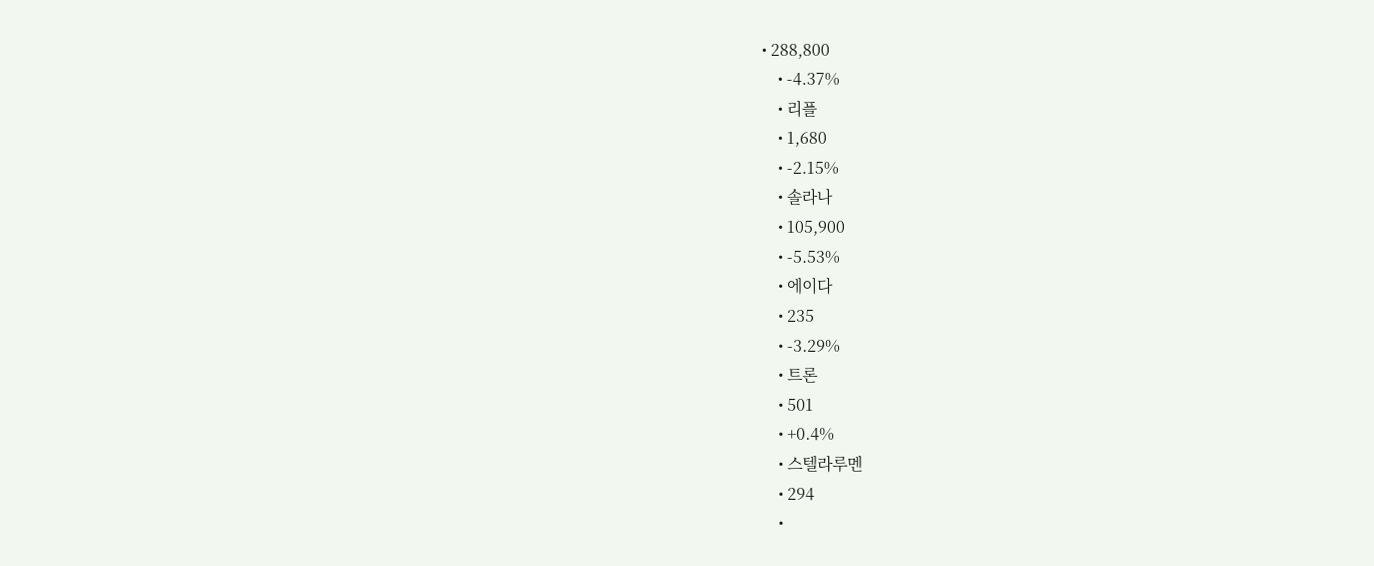• 288,800
    • -4.37%
    • 리플
    • 1,680
    • -2.15%
    • 솔라나
    • 105,900
    • -5.53%
    • 에이다
    • 235
    • -3.29%
    • 트론
    • 501
    • +0.4%
    • 스텔라루멘
    • 294
    •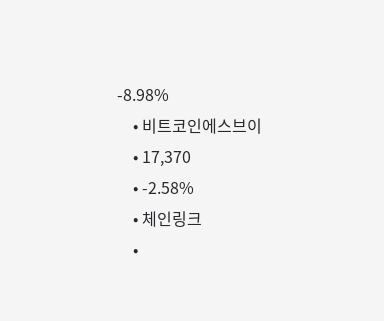-8.98%
    • 비트코인에스브이
    • 17,370
    • -2.58%
    • 체인링크
    •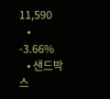11,590
    • -3.66%
    • 샌드박스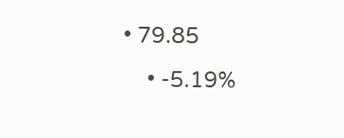• 79.85
    • -5.19%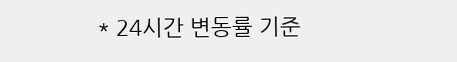* 24시간 변동률 기준